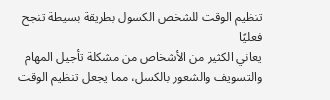تنظيم الوقت للشخص الكسول بطريقة بسيطة تنجح فعليًا
يعاني الكثير من الأشخاص من مشكلة تأجيل المهام والتسويف والشعور بالكسل، مما يجعل تنظيم الوقت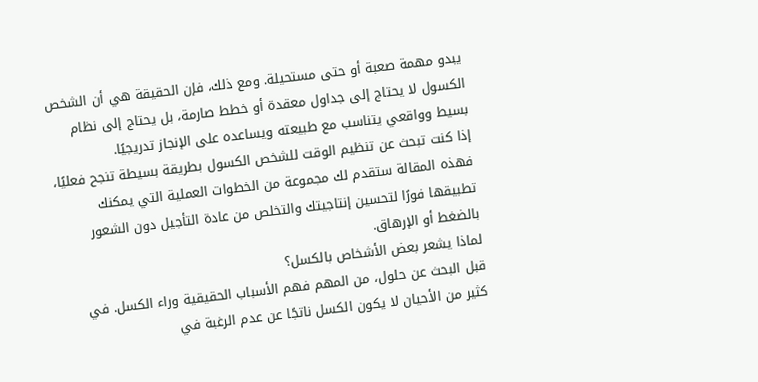يبدو مهمة صعبة أو حتى مستحيلة. ومع ذلك، فإن الحقيقة هي أن الشخص الكسول لا يحتاج إلى جداول معقدة أو خطط صارمة، بل يحتاج إلى نظام بسيط وواقعي يتناسب مع طبيعته ويساعده على الإنجاز تدريجيًا.
إذا كنت تبحث عن تنظيم الوقت للشخص الكسول بطريقة بسيطة تنجح فعليًا، فهذه المقالة ستقدم لك مجموعة من الخطوات العملية التي يمكنك تطبيقها فورًا لتحسين إنتاجيتك والتخلص من عادة التأجيل دون الشعور بالضغط أو الإرهاق.
لماذا يشعر بعض الأشخاص بالكسل؟
قبل البحث عن حلول، من المهم فهم الأسباب الحقيقية وراء الكسل. في كثير من الأحيان لا يكون الكسل ناتجًا عن عدم الرغبة في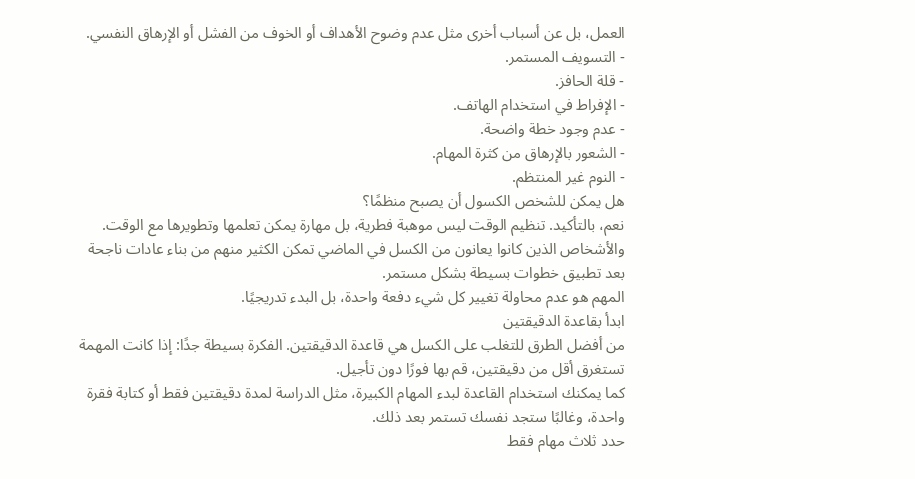العمل، بل عن أسباب أخرى مثل عدم وضوح الأهداف أو الخوف من الفشل أو الإرهاق النفسي.
- التسويف المستمر.
- قلة الحافز.
- الإفراط في استخدام الهاتف.
- عدم وجود خطة واضحة.
- الشعور بالإرهاق من كثرة المهام.
- النوم غير المنتظم.
هل يمكن للشخص الكسول أن يصبح منظمًا؟
نعم، بالتأكيد. تنظيم الوقت ليس موهبة فطرية، بل مهارة يمكن تعلمها وتطويرها مع الوقت. والأشخاص الذين كانوا يعانون من الكسل في الماضي تمكن الكثير منهم من بناء عادات ناجحة بعد تطبيق خطوات بسيطة بشكل مستمر.
المهم هو عدم محاولة تغيير كل شيء دفعة واحدة، بل البدء تدريجيًا.
ابدأ بقاعدة الدقيقتين
من أفضل الطرق للتغلب على الكسل هي قاعدة الدقيقتين. الفكرة بسيطة جدًا: إذا كانت المهمة تستغرق أقل من دقيقتين، قم بها فورًا دون تأجيل.
كما يمكنك استخدام القاعدة لبدء المهام الكبيرة، مثل الدراسة لمدة دقيقتين فقط أو كتابة فقرة واحدة، وغالبًا ستجد نفسك تستمر بعد ذلك.
حدد ثلاث مهام فقط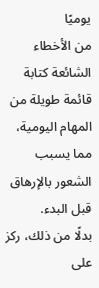يوميًا
من الأخطاء الشائعة كتابة قائمة طويلة من المهام اليومية، مما يسبب الشعور بالإرهاق قبل البدء.
بدلًا من ذلك، ركز على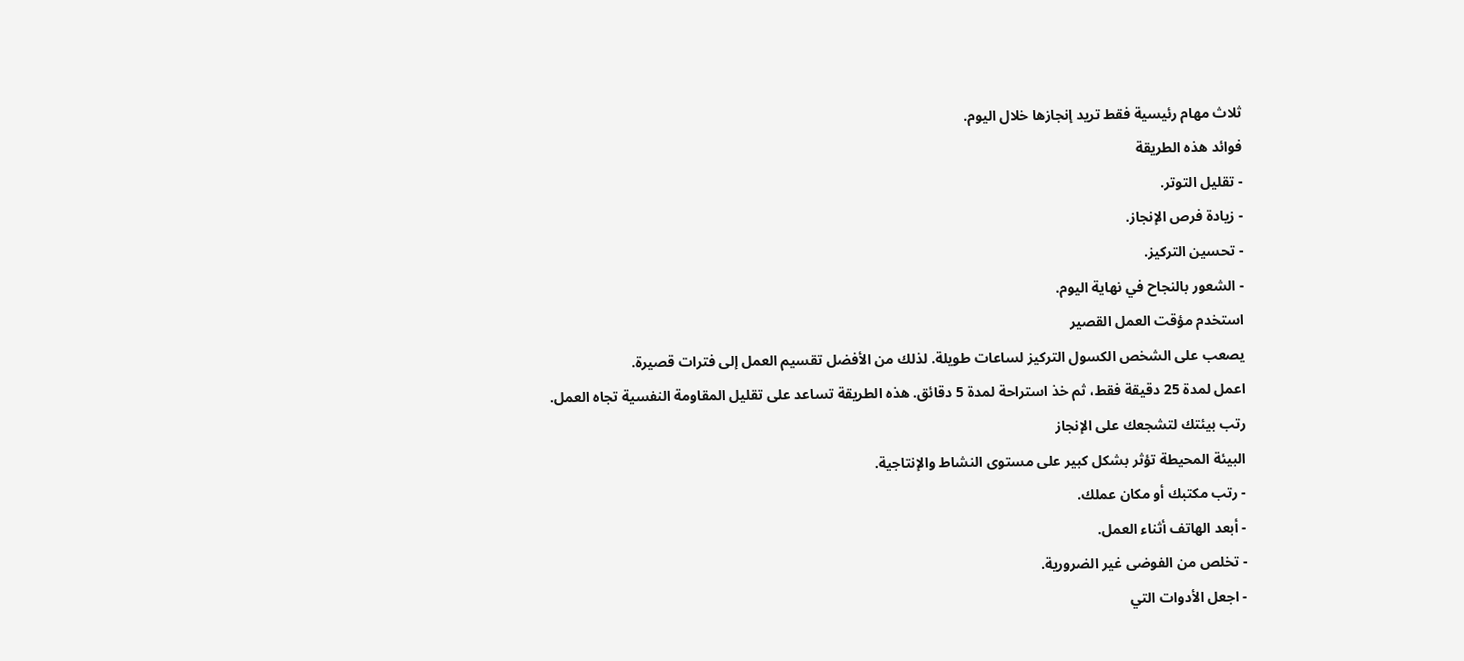ثلاث مهام رئيسية فقط تريد إنجازها خلال اليوم.
فوائد هذه الطريقة
- تقليل التوتر.
- زيادة فرص الإنجاز.
- تحسين التركيز.
- الشعور بالنجاح في نهاية اليوم.
استخدم مؤقت العمل القصير
يصعب على الشخص الكسول التركيز لساعات طويلة. لذلك من الأفضل تقسيم العمل إلى فترات قصيرة.
اعمل لمدة 25 دقيقة فقط، ثم خذ استراحة لمدة 5 دقائق. هذه الطريقة تساعد على تقليل المقاومة النفسية تجاه العمل.
رتب بيئتك لتشجعك على الإنجاز
البيئة المحيطة تؤثر بشكل كبير على مستوى النشاط والإنتاجية.
- رتب مكتبك أو مكان عملك.
- أبعد الهاتف أثناء العمل.
- تخلص من الفوضى غير الضرورية.
- اجعل الأدوات التي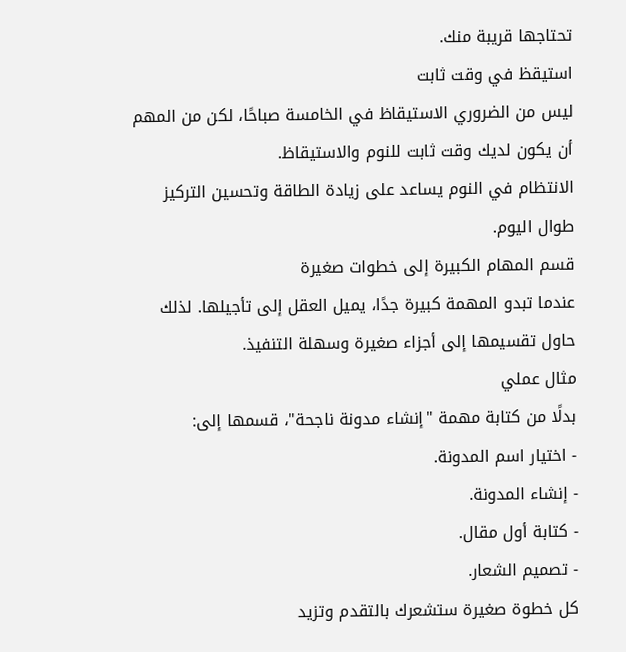تحتاجها قريبة منك.
استيقظ في وقت ثابت
ليس من الضروري الاستيقاظ في الخامسة صباحًا، لكن من المهم أن يكون لديك وقت ثابت للنوم والاستيقاظ.
الانتظام في النوم يساعد على زيادة الطاقة وتحسين التركيز طوال اليوم.
قسم المهام الكبيرة إلى خطوات صغيرة
عندما تبدو المهمة كبيرة جدًا، يميل العقل إلى تأجيلها. لذلك حاول تقسيمها إلى أجزاء صغيرة وسهلة التنفيذ.
مثال عملي
بدلًا من كتابة مهمة "إنشاء مدونة ناجحة"، قسمها إلى:
- اختيار اسم المدونة.
- إنشاء المدونة.
- كتابة أول مقال.
- تصميم الشعار.
كل خطوة صغيرة ستشعرك بالتقدم وتزيد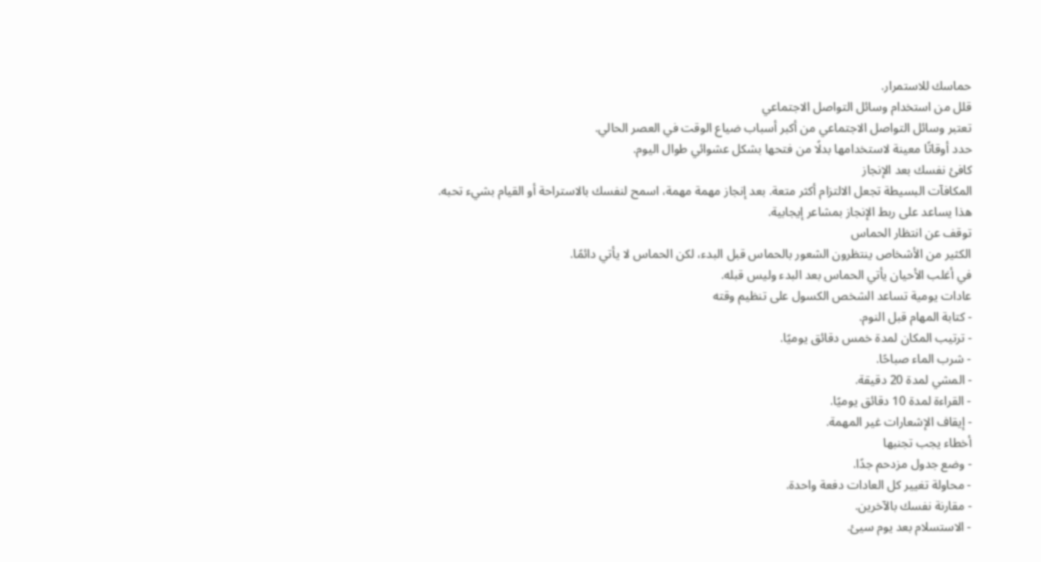حماسك للاستمرار.
قلل من استخدام وسائل التواصل الاجتماعي
تعتبر وسائل التواصل الاجتماعي من أكبر أسباب ضياع الوقت في العصر الحالي.
حدد أوقاتًا معينة لاستخدامها بدلًا من فتحها بشكل عشوائي طوال اليوم.
كافئ نفسك بعد الإنجاز
المكافآت البسيطة تجعل الالتزام أكثر متعة. بعد إنجاز مهمة مهمة، اسمح لنفسك بالاستراحة أو القيام بشيء تحبه.
هذا يساعد على ربط الإنجاز بمشاعر إيجابية.
توقف عن انتظار الحماس
الكثير من الأشخاص ينتظرون الشعور بالحماس قبل البدء، لكن الحماس لا يأتي دائمًا.
في أغلب الأحيان يأتي الحماس بعد البدء وليس قبله.
عادات يومية تساعد الشخص الكسول على تنظيم وقته
- كتابة المهام قبل النوم.
- ترتيب المكان لمدة خمس دقائق يوميًا.
- شرب الماء صباحًا.
- المشي لمدة 20 دقيقة.
- القراءة لمدة 10 دقائق يوميًا.
- إيقاف الإشعارات غير المهمة.
أخطاء يجب تجنبها
- وضع جدول مزدحم جدًا.
- محاولة تغيير كل العادات دفعة واحدة.
- مقارنة نفسك بالآخرين.
- الاستسلام بعد يوم سيئ.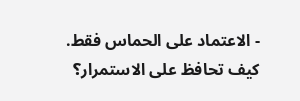- الاعتماد على الحماس فقط.
كيف تحافظ على الاستمرار؟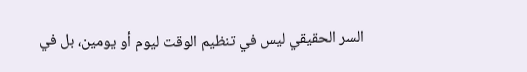السر الحقيقي ليس في تنظيم الوقت ليوم أو يومين، بل في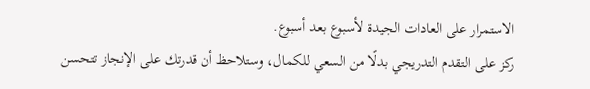الاستمرار على العادات الجيدة لأسبوع بعد أسبوع.
ركز على التقدم التدريجي بدلًا من السعي للكمال، وستلاحظ أن قدرتك على الإنجاز تتحسن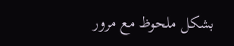بشكل ملحوظ مع مرور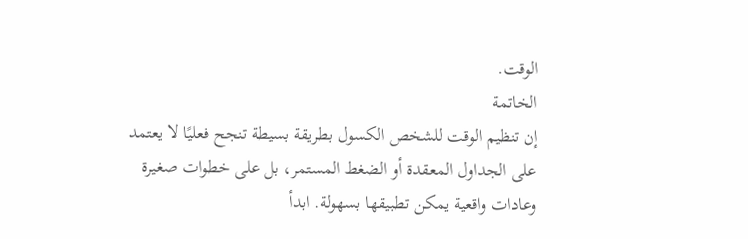الوقت.
الخاتمة
إن تنظيم الوقت للشخص الكسول بطريقة بسيطة تنجح فعليًا لا يعتمد على الجداول المعقدة أو الضغط المستمر، بل على خطوات صغيرة وعادات واقعية يمكن تطبيقها بسهولة. ابدأ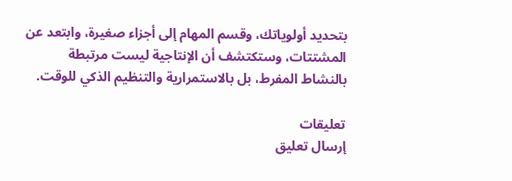بتحديد أولوياتك، وقسم المهام إلى أجزاء صغيرة، وابتعد عن المشتتات، وستكتشف أن الإنتاجية ليست مرتبطة بالنشاط المفرط، بل بالاستمرارية والتنظيم الذكي للوقت.

تعليقات
إرسال تعليق